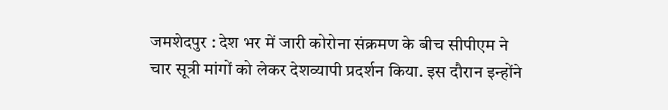जमशेदपुर : देश भर में जारी कोरोना संक्रमण के बीच सीपीएम ने चार सूत्री मांगों को लेकर देशव्यापी प्रदर्शन किया. इस दौरान इन्होंने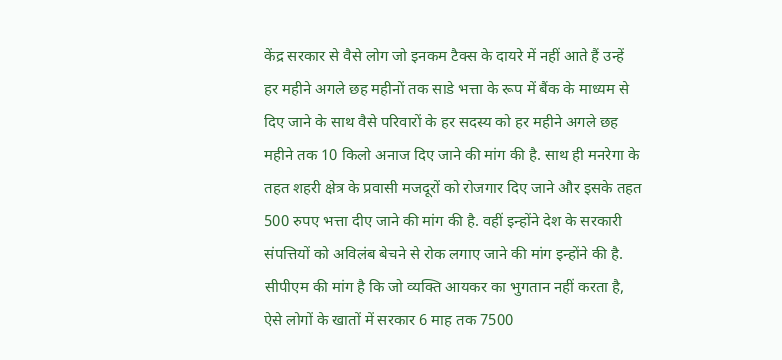केंद्र सरकार से वैसे लोग जो इनकम टैक्स के दायरे में नहीं आते हैं उन्हें हर महीने अगले छह महीनों तक साडे भत्ता के रूप में बैंक के माध्यम से दिए जाने के साथ वैसे परिवारों के हर सदस्य को हर महीने अगले छह महीने तक 10 किलो अनाज दिए जाने की मांग की है. साथ ही मनरेगा के तहत शहरी क्षेत्र के प्रवासी मजदूरों को रोजगार दिए जाने और इसके तहत 500 रुपए भत्ता दीए जाने की मांग की है. वहीं इन्होंने देश के सरकारी संपत्तियों को अविलंब बेचने से रोक लगाए जाने की मांग इन्होंने की है. सीपीएम की मांग है कि जो व्यक्ति आयकर का भुगतान नहीं करता है, ऐसे लोगों के खातों में सरकार 6 माह तक 7500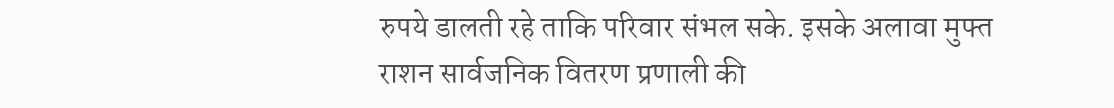रुपये डालती रहे ताकि परिवार संभल सके. इसके अलावा मुफ्त राशन सार्वजनिक वितरण प्रणाली की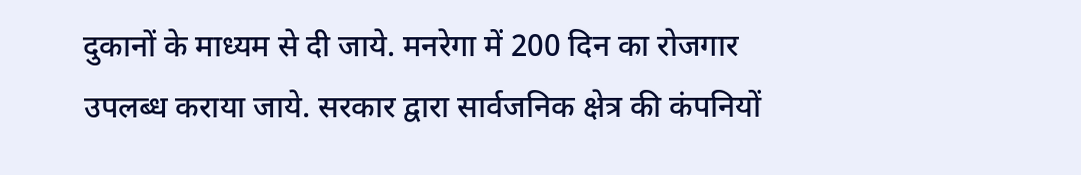दुकानों के माध्यम से दी जाये. मनरेगा में 200 दिन का रोजगार उपलब्ध कराया जाये. सरकार द्वारा सार्वजनिक क्षेत्र की कंपनियों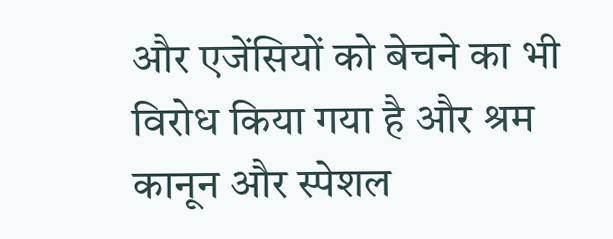और एजेंसियों को बेचने का भी विरोध किया गया है और श्रम कानून और स्पेशल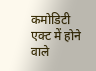कमोडिटी एक्ट में होने वाले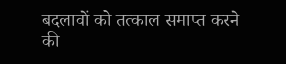बदलावों को तत्काल समाप्त करने की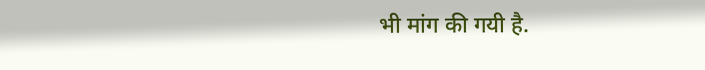भी मांग की गयी है.